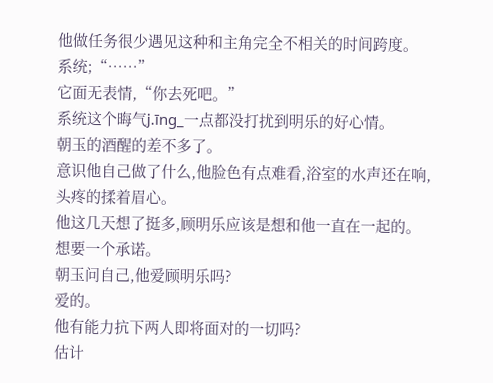他做任务很少遇见这种和主角完全不相关的时间跨度。
系统;“……”
它面无表情,“你去死吧。”
系统这个晦气j.īng_一点都没打扰到明乐的好心情。
朝玉的酒醒的差不多了。
意识他自己做了什么,他脸色有点难看,浴室的水声还在响,头疼的揉着眉心。
他这几天想了挺多,顾明乐应该是想和他一直在一起的。
想要一个承诺。
朝玉问自己,他爱顾明乐吗?
爱的。
他有能力抗下两人即将面对的一切吗?
估计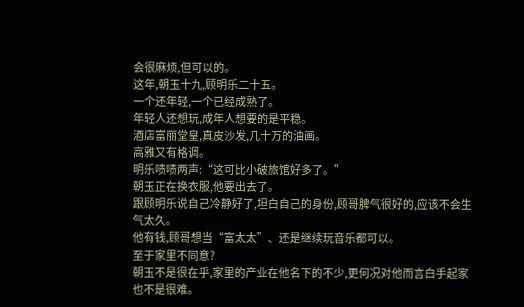会很麻烦,但可以的。
这年,朝玉十九,顾明乐二十五。
一个还年轻,一个已经成熟了。
年轻人还想玩,成年人想要的是平稳。
酒店富丽堂皇,真皮沙发,几十万的油画。
高雅又有格调。
明乐啧啧两声:“这可比小破旅馆好多了。”
朝玉正在换衣服,他要出去了。
跟顾明乐说自己冷静好了,坦白自己的身份,顾哥脾气很好的,应该不会生气太久。
他有钱,顾哥想当“富太太”、还是继续玩音乐都可以。
至于家里不同意?
朝玉不是很在乎,家里的产业在他名下的不少,更何况对他而言白手起家也不是很难。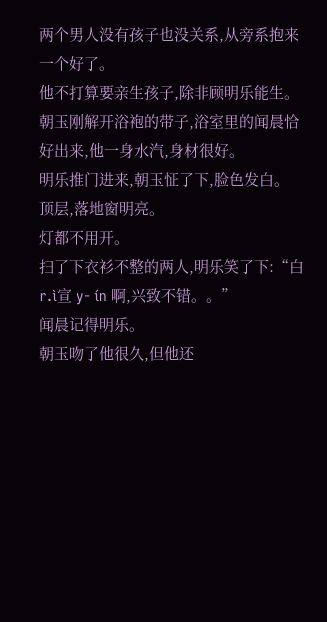两个男人没有孩子也没关系,从旁系抱来一个好了。
他不打算要亲生孩子,除非顾明乐能生。
朝玉刚解开浴袍的带子,浴室里的闻晨恰好出来,他一身水汽,身材很好。
明乐推门进来,朝玉怔了下,脸色发白。
顶层,落地窗明亮。
灯都不用开。
扫了下衣衫不整的两人,明乐笑了下:“白r.ì宣 y- ín 啊,兴致不错。。”
闻晨记得明乐。
朝玉吻了他很久,但他还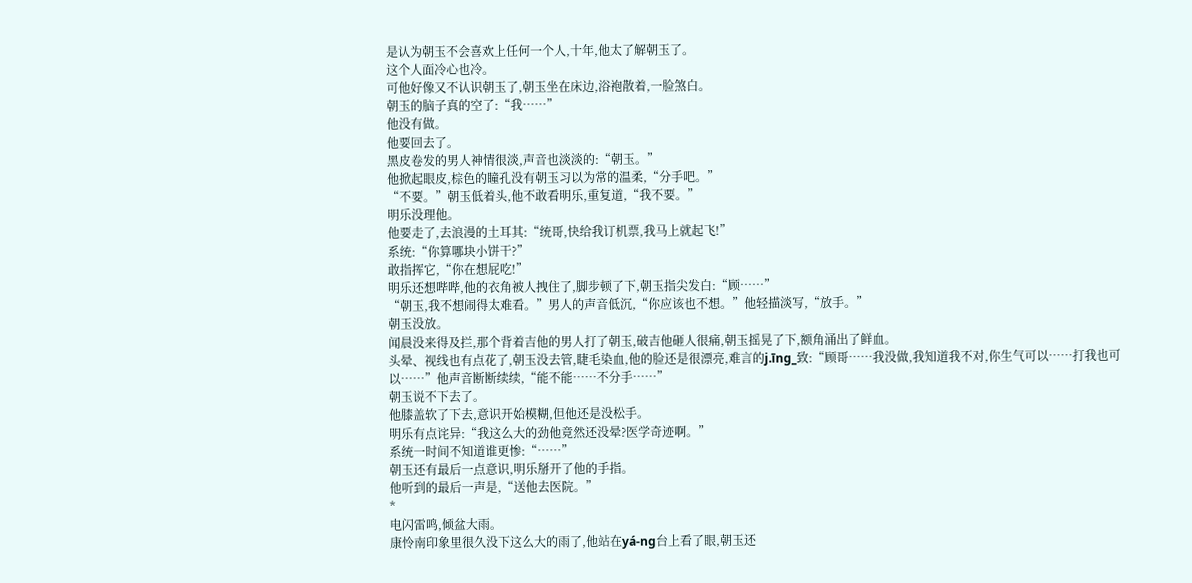是认为朝玉不会喜欢上任何一个人,十年,他太了解朝玉了。
这个人面冷心也冷。
可他好像又不认识朝玉了,朝玉坐在床边,浴袍散着,一脸煞白。
朝玉的脑子真的空了:“我……”
他没有做。
他要回去了。
黑皮卷发的男人神情很淡,声音也淡淡的:“朝玉。”
他掀起眼皮,棕色的瞳孔没有朝玉习以为常的温柔,“分手吧。”
“不要。”朝玉低着头,他不敢看明乐,重复道,“我不要。”
明乐没理他。
他要走了,去浪漫的土耳其:“统哥,快给我订机票,我马上就起飞!”
系统:“你算哪块小饼干?”
敢指挥它,“你在想屁吃!”
明乐还想哔哔,他的衣角被人拽住了,脚步顿了下,朝玉指尖发白:“顾……”
“朝玉,我不想闹得太难看。”男人的声音低沉,“你应该也不想。”他轻描淡写,“放手。”
朝玉没放。
闻晨没来得及拦,那个背着吉他的男人打了朝玉,破吉他砸人很痛,朝玉摇晃了下,额角涌出了鲜血。
头晕、视线也有点花了,朝玉没去管,睫毛染血,他的脸还是很漂亮,难言的j.īng_致:“顾哥……我没做,我知道我不对,你生气可以……打我也可以……”他声音断断续续,“能不能……不分手……”
朝玉说不下去了。
他膝盖软了下去,意识开始模糊,但他还是没松手。
明乐有点诧异:“我这么大的劲他竟然还没晕?医学奇迹啊。”
系统一时间不知道谁更惨:“……”
朝玉还有最后一点意识,明乐掰开了他的手指。
他听到的最后一声是,“送他去医院。”
*
电闪雷鸣,倾盆大雨。
康怜南印象里很久没下这么大的雨了,他站在yá-ng台上看了眼,朝玉还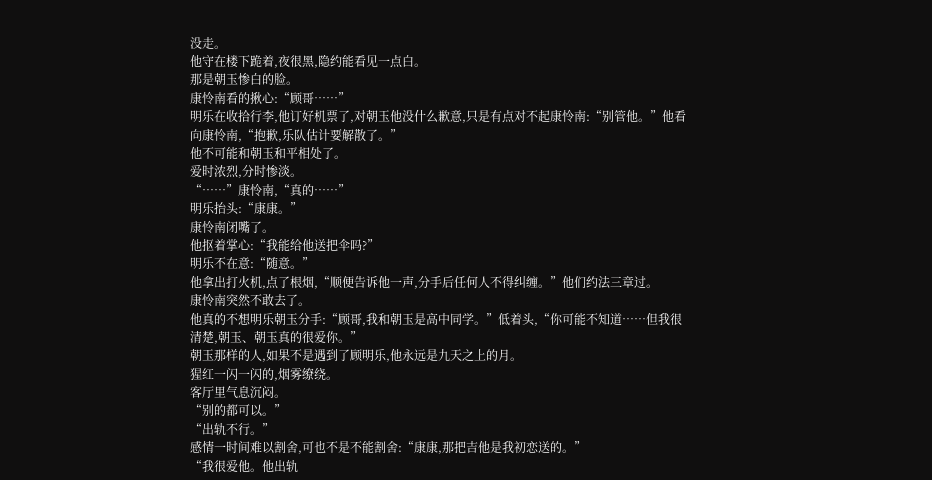没走。
他守在楼下跪着,夜很黑,隐约能看见一点白。
那是朝玉惨白的脸。
康怜南看的揪心:“顾哥……”
明乐在收拾行李,他订好机票了,对朝玉他没什么歉意,只是有点对不起康怜南:“别管他。”他看向康怜南,“抱歉,乐队估计要解散了。”
他不可能和朝玉和平相处了。
爱时浓烈,分时惨淡。
“……”康怜南,“真的……”
明乐抬头:“康康。”
康怜南闭嘴了。
他抠着掌心:“我能给他送把伞吗?”
明乐不在意:“随意。”
他拿出打火机,点了根烟,“顺便告诉他一声,分手后任何人不得纠缠。”他们约法三章过。
康怜南突然不敢去了。
他真的不想明乐朝玉分手:“顾哥,我和朝玉是高中同学。”低着头,“你可能不知道……但我很清楚,朝玉、朝玉真的很爱你。”
朝玉那样的人,如果不是遇到了顾明乐,他永远是九天之上的月。
猩红一闪一闪的,烟雾缭绕。
客厅里气息沉闷。
“别的都可以。”
“出轨不行。”
感情一时间难以割舍,可也不是不能割舍:“康康,那把吉他是我初恋送的。”
“我很爱他。他出轨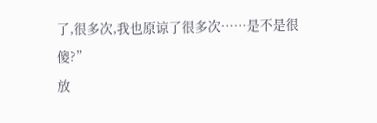了,很多次,我也原谅了很多次……是不是很傻?”
放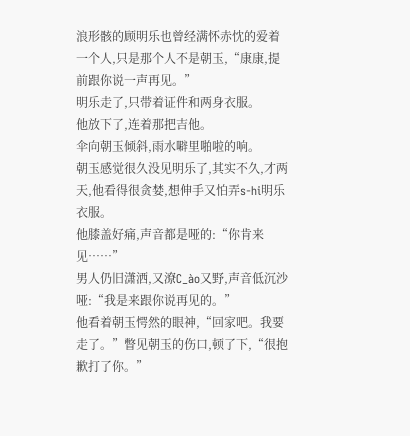浪形骸的顾明乐也曾经满怀赤忱的爱着一个人,只是那个人不是朝玉,“康康,提前跟你说一声再见。”
明乐走了,只带着证件和两身衣服。
他放下了,连着那把吉他。
伞向朝玉倾斜,雨水噼里啪啦的响。
朝玉感觉很久没见明乐了,其实不久,才两天,他看得很贪婪,想伸手又怕弄s-hi明乐衣服。
他膝盖好痛,声音都是哑的:“你肯来见……”
男人仍旧潇洒,又潦C_ào又野,声音低沉沙哑:“我是来跟你说再见的。”
他看着朝玉愕然的眼神,“回家吧。我要走了。”瞥见朝玉的伤口,顿了下,“很抱歉打了你。”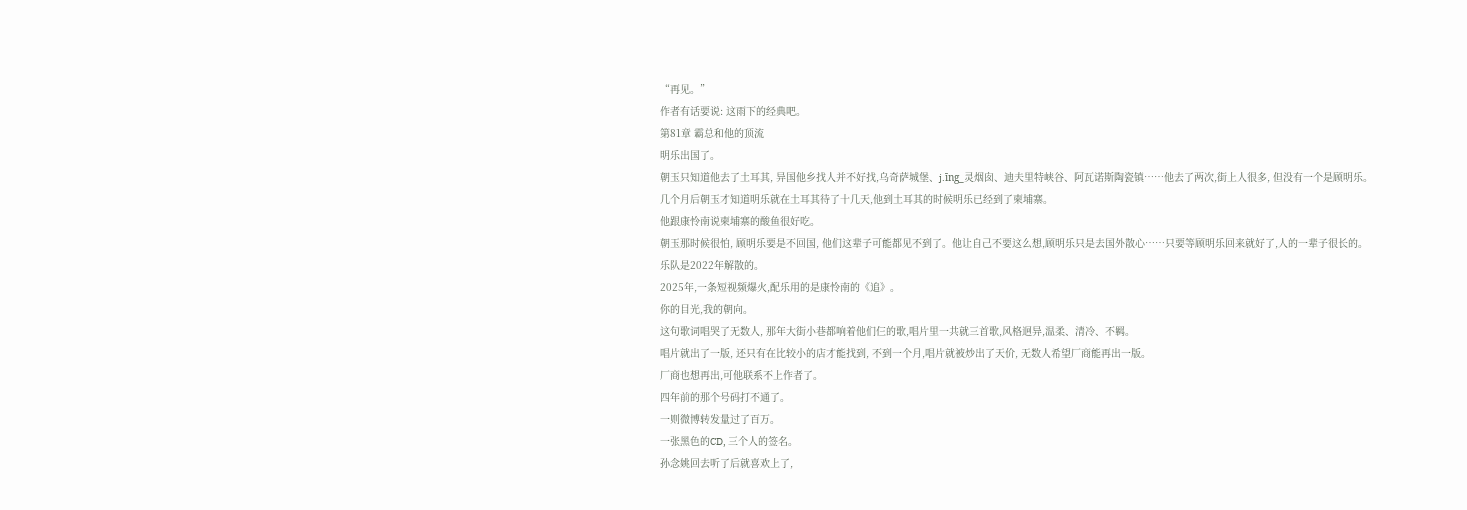“再见。”
作者有话要说: 这雨下的经典吧。
第81章 霸总和他的顶流
明乐出国了。
朝玉只知道他去了土耳其, 异国他乡找人并不好找,乌奇萨城堡、j.īng_灵烟囱、迪夫里特峡谷、阿瓦诺斯陶瓷镇……他去了两次,街上人很多, 但没有一个是顾明乐。
几个月后朝玉才知道明乐就在土耳其待了十几天,他到土耳其的时候明乐已经到了柬埔寨。
他跟康怜南说柬埔寨的酸鱼很好吃。
朝玉那时候很怕, 顾明乐要是不回国, 他们这辈子可能都见不到了。他让自己不要这么想,顾明乐只是去国外散心……只要等顾明乐回来就好了,人的一辈子很长的。
乐队是2022年解散的。
2025年,一条短视频爆火,配乐用的是康怜南的《追》。
你的目光,我的朝向。
这句歌词唱哭了无数人, 那年大街小巷都响着他们仨的歌,唱片里一共就三首歌,风格迥异,温柔、清冷、不羁。
唱片就出了一版, 还只有在比较小的店才能找到, 不到一个月,唱片就被炒出了天价, 无数人希望厂商能再出一版。
厂商也想再出,可他联系不上作者了。
四年前的那个号码打不通了。
一则微博转发量过了百万。
一张黑色的CD, 三个人的签名。
孙念姚回去听了后就喜欢上了,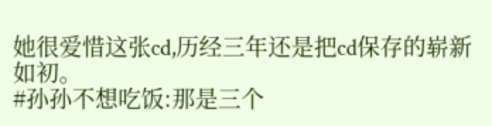她很爱惜这张cd,历经三年还是把cd保存的崭新如初。
#孙孙不想吃饭:那是三个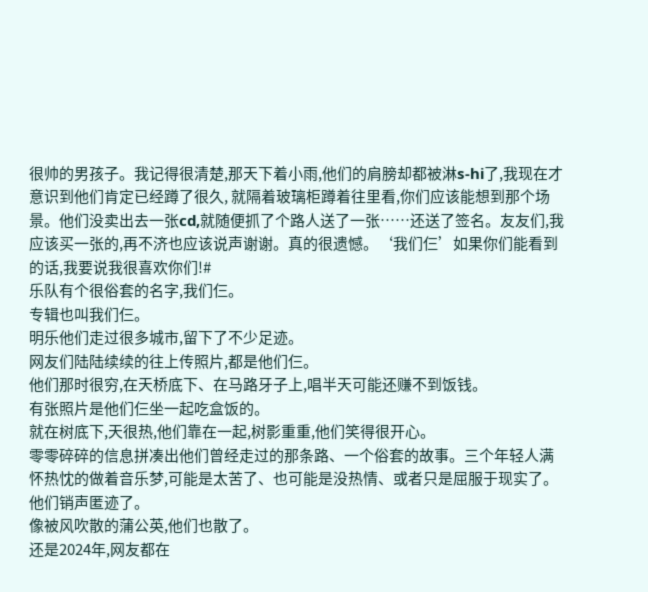很帅的男孩子。我记得很清楚,那天下着小雨,他们的肩膀却都被淋s-hi了,我现在才意识到他们肯定已经蹲了很久, 就隔着玻璃柜蹲着往里看,你们应该能想到那个场景。他们没卖出去一张cd,就随便抓了个路人送了一张……还送了签名。友友们,我应该买一张的,再不济也应该说声谢谢。真的很遗憾。‘我们仨’如果你们能看到的话,我要说我很喜欢你们!#
乐队有个很俗套的名字,我们仨。
专辑也叫我们仨。
明乐他们走过很多城市,留下了不少足迹。
网友们陆陆续续的往上传照片,都是他们仨。
他们那时很穷,在天桥底下、在马路牙子上,唱半天可能还赚不到饭钱。
有张照片是他们仨坐一起吃盒饭的。
就在树底下,天很热,他们靠在一起,树影重重,他们笑得很开心。
零零碎碎的信息拼凑出他们曾经走过的那条路、一个俗套的故事。三个年轻人满怀热忱的做着音乐梦,可能是太苦了、也可能是没热情、或者只是屈服于现实了。
他们销声匿迹了。
像被风吹散的蒲公英,他们也散了。
还是2024年,网友都在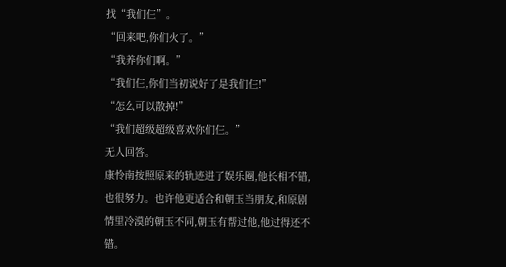找“我们仨”。
“回来吧,你们火了。”
“我养你们啊。”
“我们仨,你们当初说好了是我们仨!”
“怎么可以散掉!”
“我们超级超级喜欢你们仨。”
无人回答。
康怜南按照原来的轨迹进了娱乐圈,他长相不错,也很努力。也许他更适合和朝玉当朋友,和原剧情里冷漠的朝玉不同,朝玉有帮过他,他过得还不错。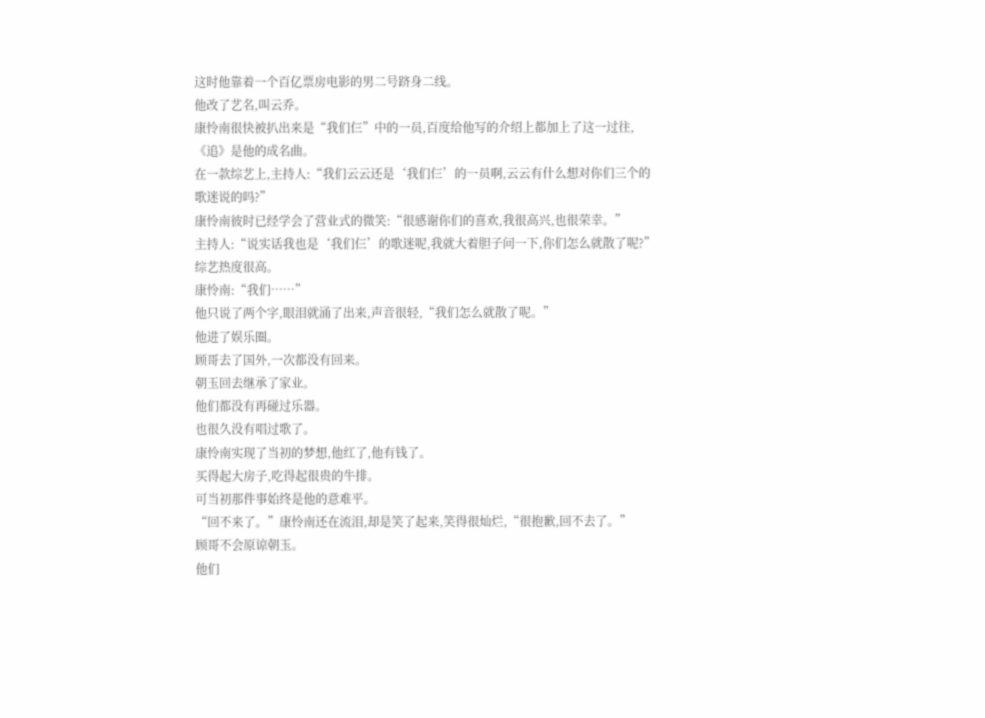这时他靠着一个百亿票房电影的男二号跻身二线。
他改了艺名,叫云乔。
康怜南很快被扒出来是“我们仨”中的一员,百度给他写的介绍上都加上了这一过往,《追》是他的成名曲。
在一款综艺上,主持人:“我们云云还是‘我们仨’的一员啊,云云有什么想对你们三个的歌迷说的吗?”
康怜南彼时已经学会了营业式的微笑:“很感谢你们的喜欢,我很高兴,也很荣幸。”
主持人:“说实话我也是‘我们仨’的歌迷呢,我就大着胆子问一下,你们怎么就散了呢?”
综艺热度很高。
康怜南:“我们……”
他只说了两个字,眼泪就涌了出来,声音很轻,“我们怎么就散了呢。”
他进了娱乐圈。
顾哥去了国外,一次都没有回来。
朝玉回去继承了家业。
他们都没有再碰过乐器。
也很久没有唱过歌了。
康怜南实现了当初的梦想,他红了,他有钱了。
买得起大房子,吃得起很贵的牛排。
可当初那件事始终是他的意难平。
“回不来了。”康怜南还在流泪,却是笑了起来,笑得很灿烂,“很抱歉,回不去了。”
顾哥不会原谅朝玉。
他们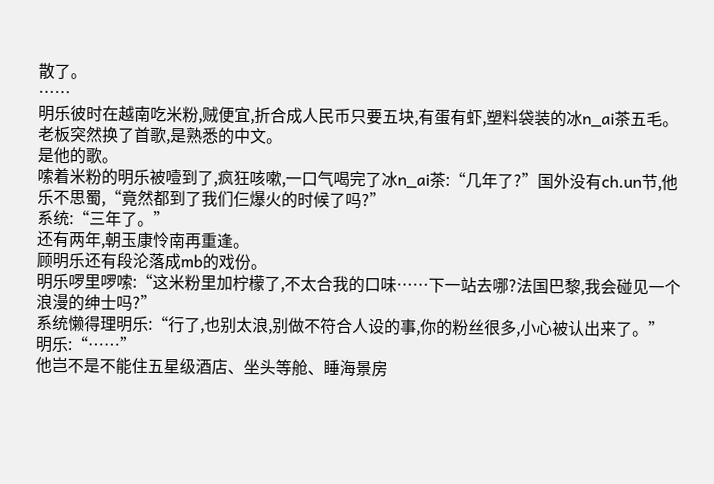散了。
……
明乐彼时在越南吃米粉,贼便宜,折合成人民币只要五块,有蛋有虾,塑料袋装的冰n_ai茶五毛。
老板突然换了首歌,是熟悉的中文。
是他的歌。
嗦着米粉的明乐被噎到了,疯狂咳嗽,一口气喝完了冰n_ai茶:“几年了?”国外没有ch.un节,他乐不思蜀,“竟然都到了我们仨爆火的时候了吗?”
系统:“三年了。”
还有两年,朝玉康怜南再重逢。
顾明乐还有段沦落成mb的戏份。
明乐啰里啰嗦:“这米粉里加柠檬了,不太合我的口味……下一站去哪?法国巴黎,我会碰见一个浪漫的绅士吗?”
系统懒得理明乐:“行了,也别太浪,别做不符合人设的事,你的粉丝很多,小心被认出来了。”
明乐:“……”
他岂不是不能住五星级酒店、坐头等舱、睡海景房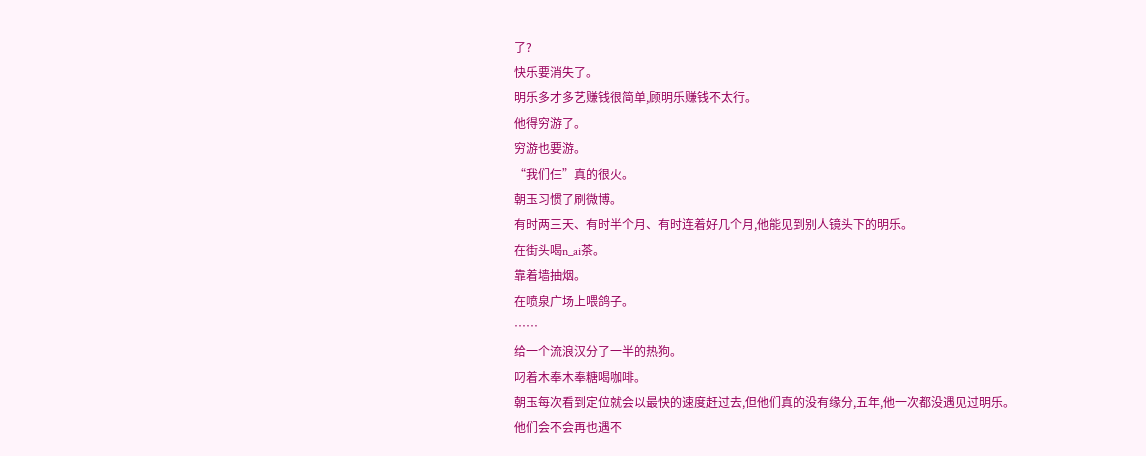了?
快乐要消失了。
明乐多才多艺赚钱很简单,顾明乐赚钱不太行。
他得穷游了。
穷游也要游。
“我们仨”真的很火。
朝玉习惯了刷微博。
有时两三天、有时半个月、有时连着好几个月,他能见到别人镜头下的明乐。
在街头喝n_ai茶。
靠着墙抽烟。
在喷泉广场上喂鸽子。
……
给一个流浪汉分了一半的热狗。
叼着木奉木奉糖喝咖啡。
朝玉每次看到定位就会以最快的速度赶过去,但他们真的没有缘分,五年,他一次都没遇见过明乐。
他们会不会再也遇不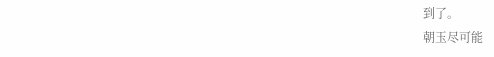到了。
朝玉尽可能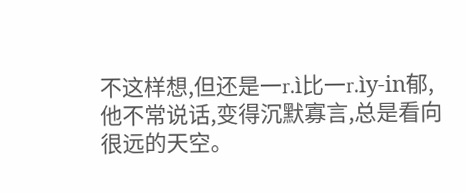不这样想,但还是一r.ì比一r.ìy-in郁,他不常说话,变得沉默寡言,总是看向很远的天空。